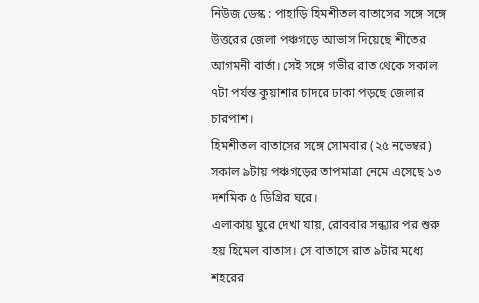নিউজ ডেস্ক : পাহাড়ি হিমশীতল বাতাসের সঙ্গে সঙ্গে উত্তরের জেলা পঞ্চগড়ে আভাস দিয়েছে শীতের আগমনী বার্তা। সেই সঙ্গে গভীর রাত থেকে সকাল ৭টা পর্যন্ত কুয়াশার চাদরে ঢাকা পড়ছে জেলার চারপাশ।
হিমশীতল বাতাসের সঙ্গে সোমবার (২৫ নভেম্বর) সকাল ৯টায় পঞ্চগড়ের তাপমাত্রা নেমে এসেছে ১৩ দশমিক ৫ ডিগ্রির ঘরে।
এলাকায় ঘুরে দেখা যায়, রোববার সন্ধ্যার পর শুরু হয় হিমেল বাতাস। সে বাতাসে রাত ৯টার মধ্যে শহরের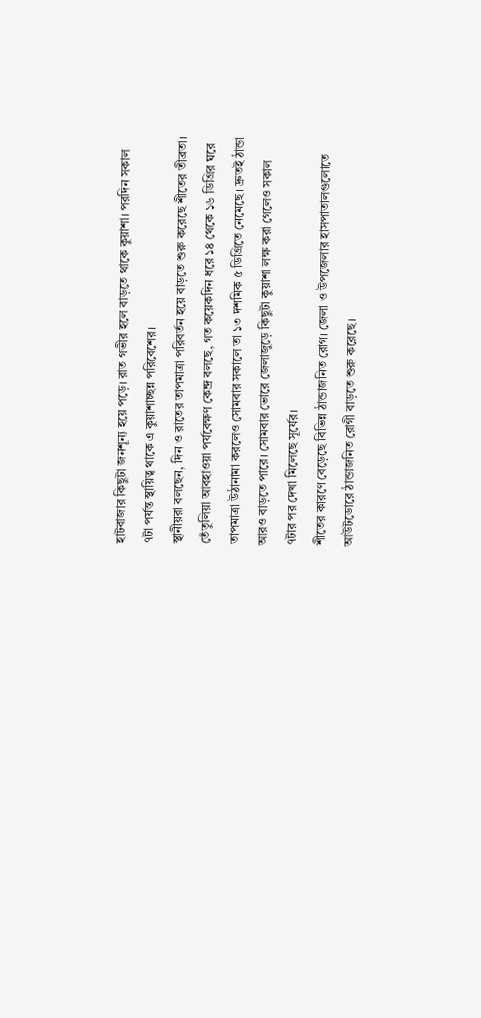হাটবাজার কিছুটা জনশূন্য হয়ে পড়ে। রাত গভীর হলে বাড়তে থাকে কুয়াশা। পরদিন সকাল ৭টা পর্যন্ত স্থায়িত্ব থাকে এ কুয়াশাচ্ছন্ন পরিবেশের।
স্থানীয়রা বলছেন, দিন ও রাতের তাপমাত্রা পরিবর্তন হয়ে বাড়তে শুরু করেছে শীতের তীব্রতা।
তেঁতুলিয়া আবহাওয়া পর্যবেক্ষণ কেন্দ্র বলছে, গত কয়েকদিন ধরে ১৪ থেকে ১৬ ডিগ্রির ঘরে তাপমাত্রা উঠানামা করলেও সোমবার সকালে তা ১৩ দশমিক ৫ ডিগ্রিতে নেমেছে। দ্রুতই ঠান্ডা আরও বাড়তে পারে। সোমবার ভোরে জেলাজুড়ে কিছুটা কুয়াশা লক্ষ করা গেলেও সকাল ৭টার পর দেখা মিলেছে সূর্যের।
শীতের কারণে বেড়েছে বিভিন্ন ঠান্ডাজনিত রোগ। জেলা ও উপজেলার হাসপাতালগুলোতে আউটডোরে ঠান্ডাজনিত রোগী বাড়তে শুরু করেছে।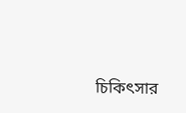চিকিৎসার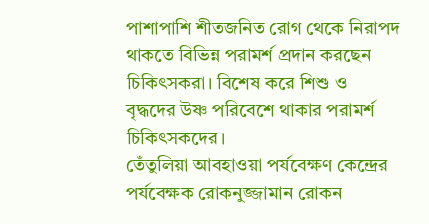পাশাপাশি শীতজনিত রোগ থেকে নিরাপদ থাকতে বিভিন্ন পরামর্শ প্রদান করছেন চিকিৎসকরা। বিশেষ করে শিশু ও বৃদ্ধদের উষ্ণ পরিবেশে থাকার পরামর্শ চিকিৎসকদের।
তেঁতুলিয়া আবহাওয়া পর্যবেক্ষণ কেন্দ্রের পর্যবেক্ষক রোকনুজ্জামান রোকন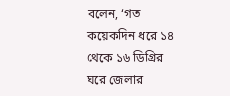বলেন, ‘গত কয়েকদিন ধরে ১৪ থেকে ১৬ ডিগ্রির ঘরে জেলার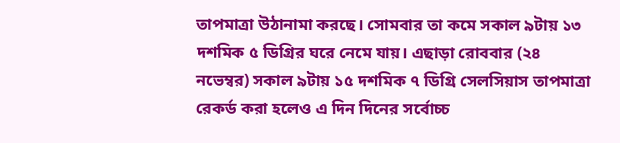তাপমাত্রা উঠানামা করছে। সোমবার তা কমে সকাল ৯টায় ১৩ দশমিক ৫ ডিগ্রির ঘরে নেমে যায়। এছাড়া রোববার (২৪ নভেম্বর) সকাল ৯টায় ১৫ দশমিক ৭ ডিগ্রি সেলসিয়াস তাপমাত্রা রেকর্ড করা হলেও এ দিন দিনের সর্বোচ্চ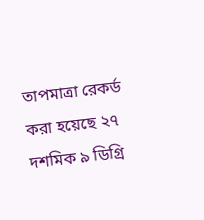তাপমাত্রা রেকর্ড করা হয়েছে ২৭ দশমিক ৯ ডিগ্রি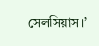সেলসিয়াস।’